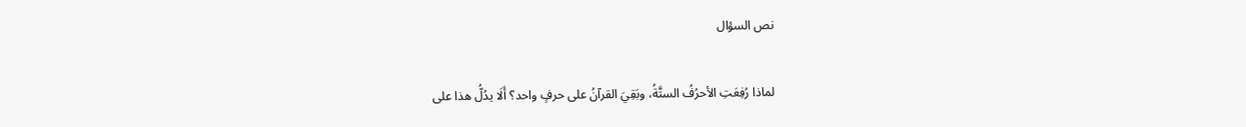نص السؤال

لماذا رُفِعَتِ الأحرُفُ الستَّةُ، وبَقِيَ القرآنُ على حرفٍ واحد؟ أَلَا يدُلُّ هذا على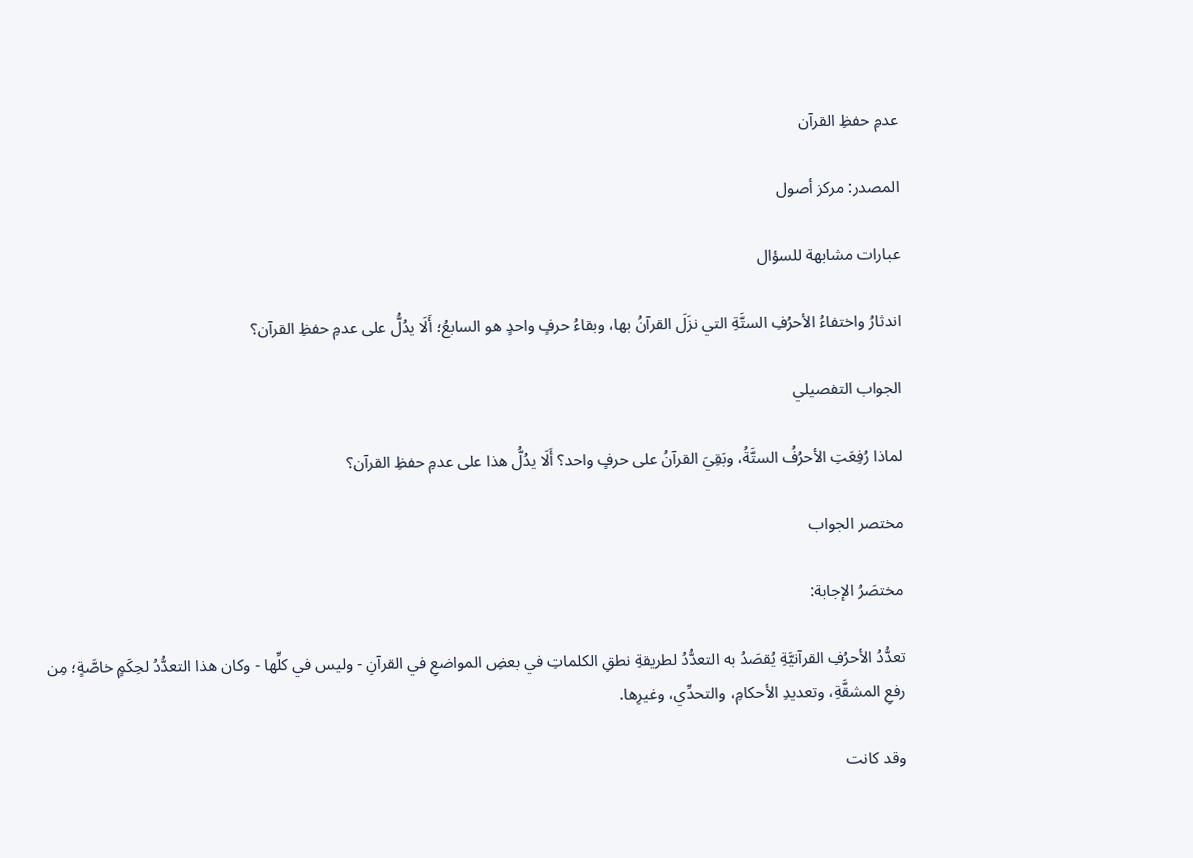عدمِ حفظِ القرآن

المصدر: مركز أصول

عبارات مشابهة للسؤال

اندثارُ واختفاءُ الأحرُفِ الستَّةِ التي نزَلَ القرآنُ بها، وبقاءُ حرفٍ واحدٍ هو السابعُ؛ أَلَا يدُلُّ على عدمِ حفظِ القرآن؟

الجواب التفصيلي

لماذا رُفِعَتِ الأحرُفُ الستَّةُ، وبَقِيَ القرآنُ على حرفٍ واحد؟ أَلَا يدُلُّ هذا على عدمِ حفظِ القرآن؟

مختصر الجواب

مختصَرُ الإجابة:

تعدُّدُ الأحرُفِ القرآنيَّةِ يُقصَدُ به التعدُّدُ لطريقةِ نطقِ الكلماتِ في بعضِ المواضعِ في القرآنِ - وليس في كلِّها - وكان هذا التعدُّدُ لحِكَمٍ خاصَّةٍ؛ مِن رفعِ المشقَّةِ، وتعديدِ الأحكامِ، والتحدِّي، وغيرِها.

وقد كانت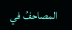المصاحفُ في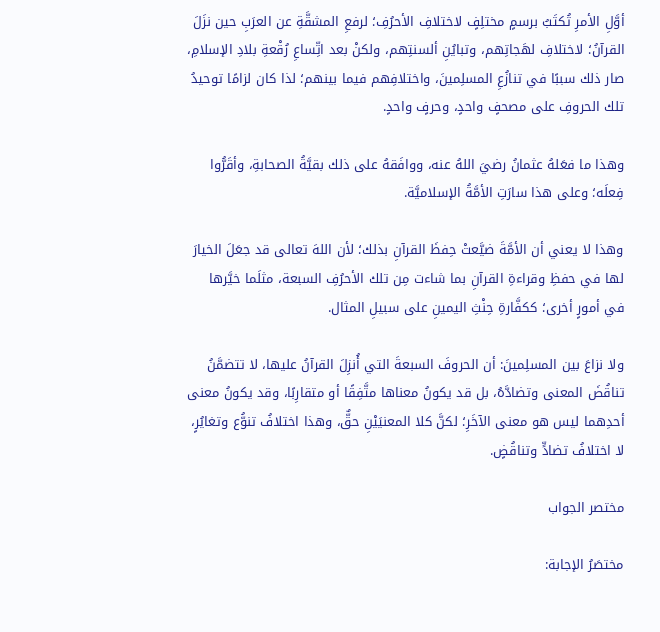أوَّلِ الأمرِ تُكتَبُ برسمٍ مختلِفٍ لاختلافِ الأحرُفِ؛ لرفعِ المشقَّةِ عن العرَبِ حين نزَلَ القرآنُ؛ لاختلافِ لهَجاتِهم، وتبايُنِ ألسنتِهم، ولكنْ بعد اتِّساعِ رُقْعةِ بلادِ الإسلامِ، صار ذلك سببًا في تنازُعِ المسلِمينَ، واختلافِهم فيما بينهم؛ لذا كان لزامًا توحيدُ تلك الحروفِ على مصحفٍ واحدٍ، وحرفٍ واحدٍ.

وهذا ما فعَلهُ عثمانُ رضيَ اللهُ عنه، ووافَقهُ على ذلك بقيَّةُ الصحابةِ، وأقَرُّوا فِعلَه؛ وعلى هذا سارَتِ الأمَّةُ الإسلاميَّة.

وهذا لا يعني أن الأمَّةَ ضيَّعتْ حِفظَ القرآنِ بذلك؛ لأن اللهَ تعالى قد جعَلَ الخيارَ لها في حفظِ وقراءةِ القرآنِ بما شاءت مِن تلك الأحرُفِ السبعة، مثلَما خيَّرها في أمورٍ أخرى؛ ككفَّارةِ حِنْثِ اليمينِ على سبيلِ المثال.

ولا نزاعَ بين المسلِمينَ: أن الحروفَ السبعةَ التي أُنزِلَ القرآنُ عليها، لا تتضمَّنُ تناقُضَ المعنى وتضادَّهُ، بل قد يكونُ معناها متَّفِقًا أو متقارِبًا، وقد يكونُ معنى أحدِهما ليس هو معنى الآخَرِ؛ لكنَّ كلا المعنيَيْنِ حقٌّ، وهذا اختلافُ تنوُّع وتغايُرٍ، لا اختلافُ تضادٍّ وتناقُضٍ.

مختصر الجواب

مختصَرُ الإجابة: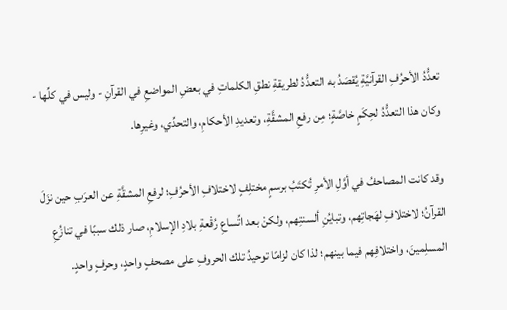تعدُّدُ الأحرُفِ القرآنيَّةِ يُقصَدُ به التعدُّدُ لطريقةِ نطقِ الكلماتِ في بعضِ المواضعِ في القرآنِ - وليس في كلِّها - وكان هذا التعدُّدُ لحِكَمٍ خاصَّةٍ؛ مِن رفعِ المشقَّةِ، وتعديدِ الأحكامِ، والتحدِّي، وغيرِها.

وقد كانت المصاحفُ في أوَّلِ الأمرِ تُكتَبُ برسمٍ مختلِفٍ لاختلافِ الأحرُفِ؛ لرفعِ المشقَّةِ عن العرَبِ حين نزَلَ القرآنُ؛ لاختلافِ لهَجاتِهم، وتبايُنِ ألسنتِهم، ولكنْ بعد اتِّساعِ رُقْعةِ بلادِ الإسلامِ، صار ذلك سببًا في تنازُعِ المسلِمينَ، واختلافِهم فيما بينهم؛ لذا كان لزامًا توحيدُ تلك الحروفِ على مصحفٍ واحدٍ، وحرفٍ واحدٍ.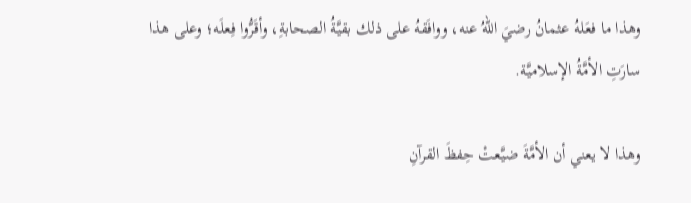وهذا ما فعَلهُ عثمانُ رضيَ اللهُ عنه، ووافَقهُ على ذلك بقيَّةُ الصحابةِ، وأقَرُّوا فِعلَه؛ وعلى هذا سارَتِ الأمَّةُ الإسلاميَّة.

وهذا لا يعني أن الأمَّةَ ضيَّعتْ حِفظَ القرآنِ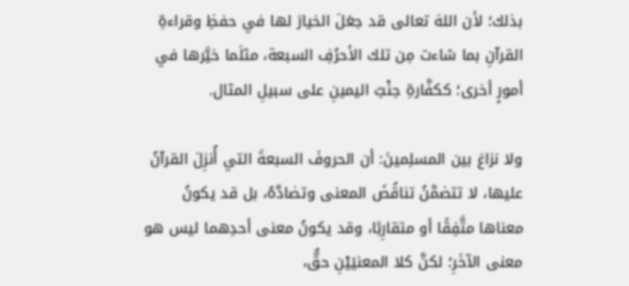بذلك؛ لأن اللهَ تعالى قد جعَلَ الخيارَ لها في حفظِ وقراءةِ القرآنِ بما شاءت مِن تلك الأحرُفِ السبعة، مثلَما خيَّرها في أمورٍ أخرى؛ ككفَّارةِ حِنْثِ اليمينِ على سبيلِ المثال.

ولا نزاعَ بين المسلِمينَ: أن الحروفَ السبعةَ التي أُنزِلَ القرآنُ عليها، لا تتضمَّنُ تناقُضَ المعنى وتضادَّهُ، بل قد يكونُ معناها متَّفِقًا أو متقارِبًا، وقد يكونُ معنى أحدِهما ليس هو معنى الآخَرِ؛ لكنَّ كلا المعنيَيْنِ حقٌّ،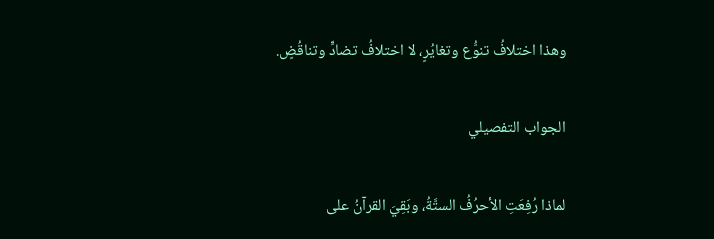وهذا اختلافُ تنوُّع وتغايُرٍ، لا اختلافُ تضادٍّ وتناقُضٍ.

الجواب التفصيلي

لماذا رُفِعَتِ الأحرُفُ الستَّةُ، وبَقِيَ القرآنُ على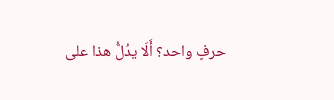حرفٍ واحد؟ أَلَا يدُلُّ هذا على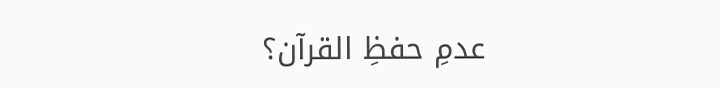عدمِ حفظِ القرآن؟